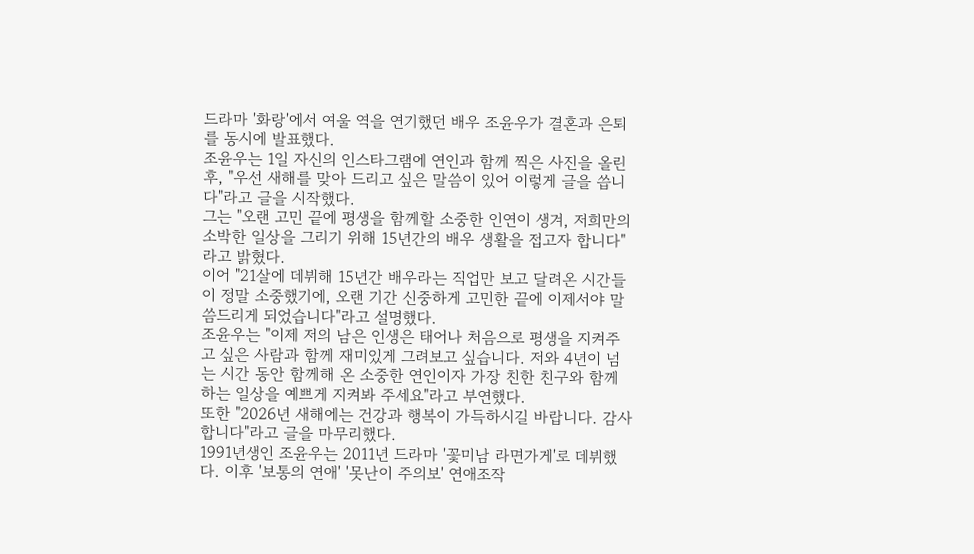드라마 '화랑'에서 여울 역을 연기했던 배우 조윤우가 결혼과 은퇴를 동시에 발표했다.
조윤우는 1일 자신의 인스타그램에 연인과 함께 찍은 사진을 올린 후, "우선 새해를 맞아 드리고 싶은 말씀이 있어 이렇게 글을 씁니다"라고 글을 시작했다.
그는 "오랜 고민 끝에 평생을 함께할 소중한 인연이 생겨, 저희만의 소박한 일상을 그리기 위해 15년간의 배우 생활을 접고자 합니다"라고 밝혔다.
이어 "21살에 데뷔해 15년간 배우라는 직업만 보고 달려온 시간들이 정말 소중했기에, 오랜 기간 신중하게 고민한 끝에 이제서야 말씀드리게 되었습니다"라고 설명했다.
조윤우는 "이제 저의 남은 인생은 태어나 처음으로 평생을 지켜주고 싶은 사람과 함께 재미있게 그려보고 싶습니다. 저와 4년이 넘는 시간 동안 함께해 온 소중한 연인이자 가장 친한 친구와 함께하는 일상을 예쁘게 지켜봐 주세요"라고 부연했다.
또한 "2026년 새해에는 건강과 행복이 가득하시길 바랍니다. 감사합니다"라고 글을 마무리했다.
1991년생인 조윤우는 2011년 드라마 '꽃미남 라면가게'로 데뷔했다. 이후 '보통의 연애' '못난이 주의보' 연애조작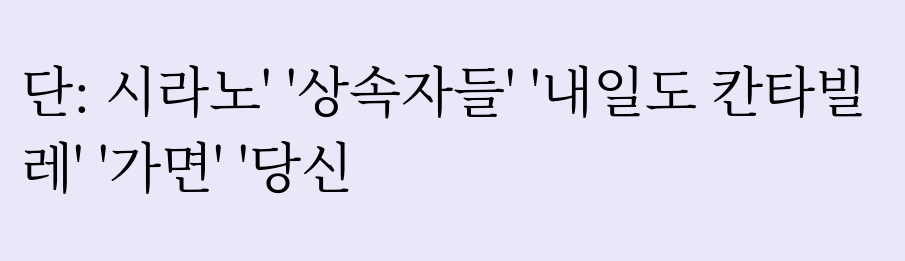단: 시라노' '상속자들' '내일도 칸타빌레' '가면' '당신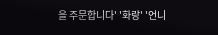을 주문합니다' '화랑' '언니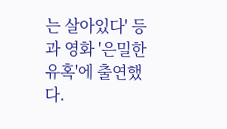는 살아있다' 등과 영화 '은밀한 유혹'에 출연했다.